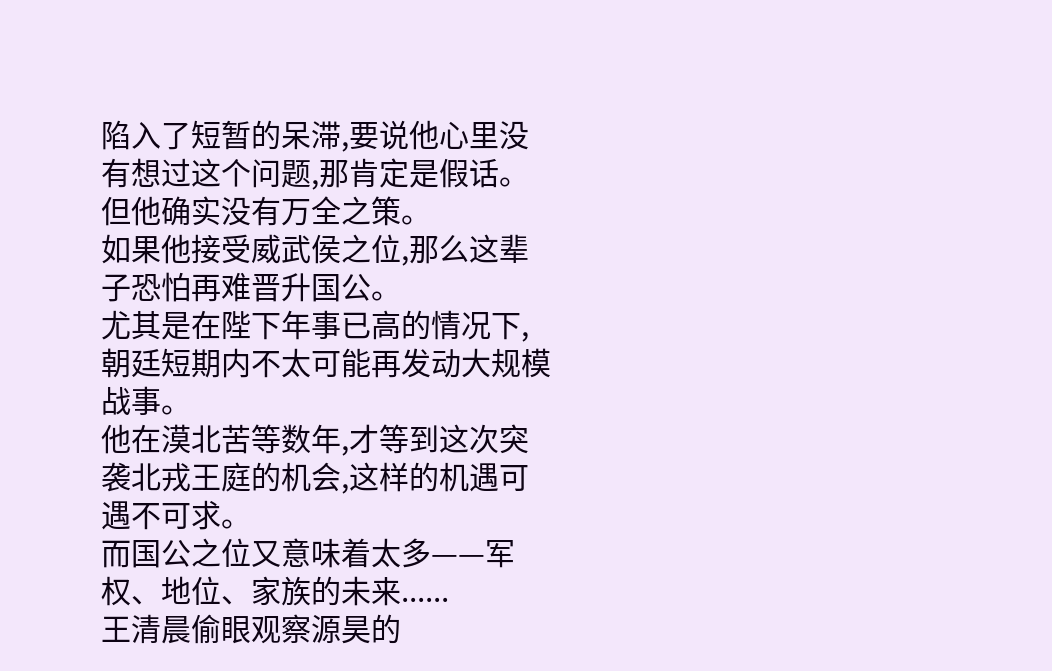陷入了短暂的呆滞,要说他心里没有想过这个问题,那肯定是假话。
但他确实没有万全之策。
如果他接受威武侯之位,那么这辈子恐怕再难晋升国公。
尤其是在陛下年事已高的情况下,朝廷短期内不太可能再发动大规模战事。
他在漠北苦等数年,才等到这次突袭北戎王庭的机会,这样的机遇可遇不可求。
而国公之位又意味着太多——军权、地位、家族的未来......
王清晨偷眼观察源昊的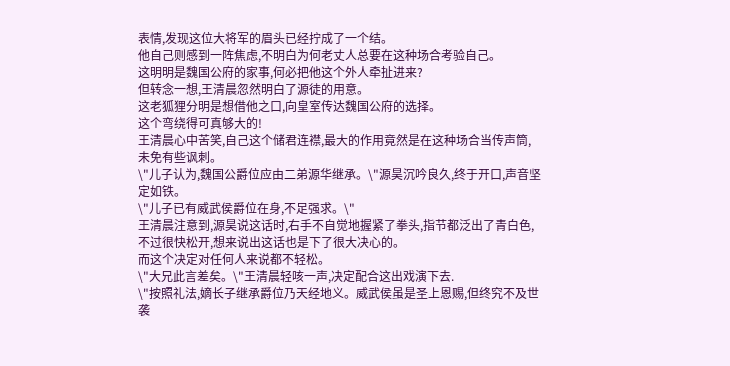表情,发现这位大将军的眉头已经拧成了一个结。
他自己则感到一阵焦虑,不明白为何老丈人总要在这种场合考验自己。
这明明是魏国公府的家事,何必把他这个外人牵扯进来?
但转念一想,王清晨忽然明白了源徒的用意。
这老狐狸分明是想借他之口,向皇室传达魏国公府的选择。
这个弯绕得可真够大的!
王清晨心中苦笑,自己这个储君连襟,最大的作用竟然是在这种场合当传声筒,未免有些讽刺。
\"儿子认为,魏国公爵位应由二弟源华继承。\"源昊沉吟良久,终于开口,声音坚定如铁。
\"儿子已有威武侯爵位在身,不足强求。\"
王清晨注意到,源昊说这话时,右手不自觉地握紧了拳头,指节都泛出了青白色,不过很快松开,想来说出这话也是下了很大决心的。
而这个决定对任何人来说都不轻松。
\"大兄此言差矣。\"王清晨轻咳一声,决定配合这出戏演下去.
\"按照礼法,嫡长子继承爵位乃天经地义。威武侯虽是圣上恩赐,但终究不及世袭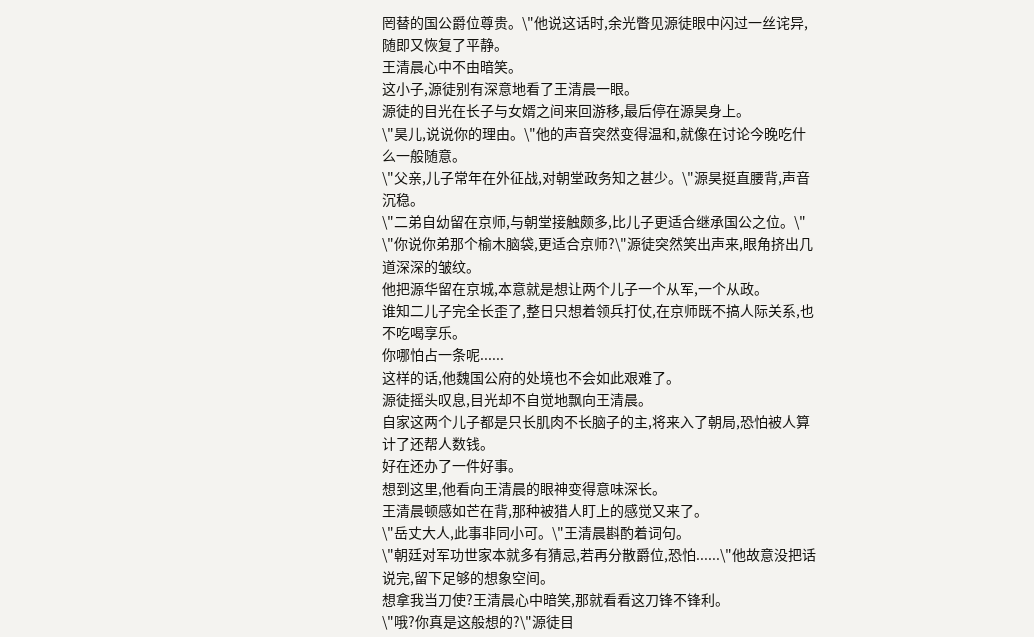罔替的国公爵位尊贵。\"他说这话时,余光瞥见源徒眼中闪过一丝诧异,随即又恢复了平静。
王清晨心中不由暗笑。
这小子,源徒别有深意地看了王清晨一眼。
源徒的目光在长子与女婿之间来回游移,最后停在源昊身上。
\"昊儿,说说你的理由。\"他的声音突然变得温和,就像在讨论今晚吃什么一般随意。
\"父亲,儿子常年在外征战,对朝堂政务知之甚少。\"源昊挺直腰背,声音沉稳。
\"二弟自幼留在京师,与朝堂接触颇多,比儿子更适合继承国公之位。\"
\"你说你弟那个榆木脑袋,更适合京师?\"源徒突然笑出声来,眼角挤出几道深深的皱纹。
他把源华留在京城,本意就是想让两个儿子一个从军,一个从政。
谁知二儿子完全长歪了,整日只想着领兵打仗,在京师既不搞人际关系,也不吃喝享乐。
你哪怕占一条呢......
这样的话,他魏国公府的处境也不会如此艰难了。
源徒摇头叹息,目光却不自觉地飘向王清晨。
自家这两个儿子都是只长肌肉不长脑子的主,将来入了朝局,恐怕被人算计了还帮人数钱。
好在还办了一件好事。
想到这里,他看向王清晨的眼神变得意味深长。
王清晨顿感如芒在背,那种被猎人盯上的感觉又来了。
\"岳丈大人,此事非同小可。\"王清晨斟酌着词句。
\"朝廷对军功世家本就多有猜忌,若再分散爵位,恐怕......\"他故意没把话说完,留下足够的想象空间。
想拿我当刀使?王清晨心中暗笑,那就看看这刀锋不锋利。
\"哦?你真是这般想的?\"源徒目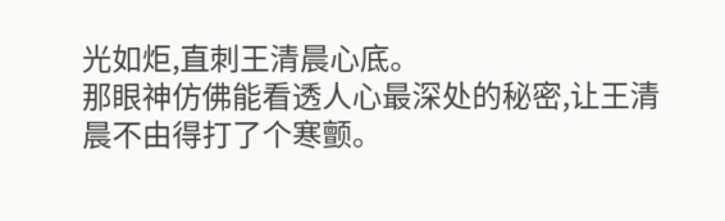光如炬,直刺王清晨心底。
那眼神仿佛能看透人心最深处的秘密,让王清晨不由得打了个寒颤。